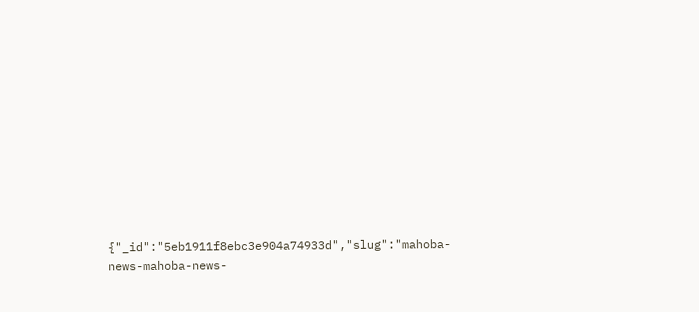{"_id":"5eb1911f8ebc3e904a74933d","slug":"mahoba-news-mahoba-news-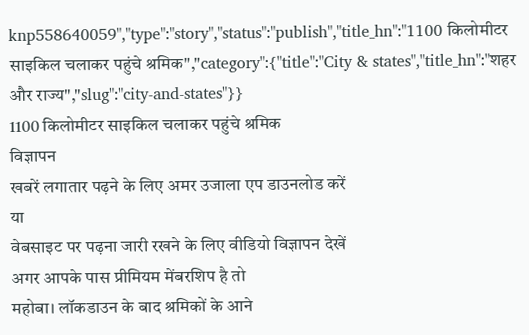knp558640059","type":"story","status":"publish","title_hn":"1100 किलोमीटर साइकिल चलाकर पहुंचे श्रमिक","category":{"title":"City & states","title_hn":"शहर और राज्य","slug":"city-and-states"}}
1100 किलोमीटर साइकिल चलाकर पहुंचे श्रमिक
विज्ञापन
खबरें लगातार पढ़ने के लिए अमर उजाला एप डाउनलोड करें
या
वेबसाइट पर पढ़ना जारी रखने के लिए वीडियो विज्ञापन देखें
अगर आपके पास प्रीमियम मेंबरशिप है तो
महोबा। लॉकडाउन के बाद श्रमिकों के आने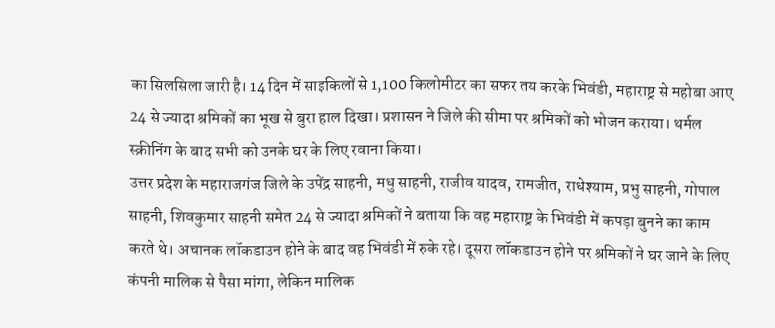का सिलसिला जारी है। 14 दिन में साइकिलों से 1,100 किलोमीटर का सफर तय करके भिवंडी, महाराष्ट्र से महोबा आए 24 से ज्यादा श्रमिकों का भूख से बुरा हाल दिखा। प्रशासन ने जिले की सीमा पर श्रमिकों को भोजन कराया। थर्मल स्क्रीनिंग के बाद सभी को उनके घर के लिए रवाना किया।
उत्तर प्रदेश के महाराजगंज जिले के उपेंद्र साहनी, मधु साहनी, राजीव यादव, रामजीत, राधेश्याम, प्रभु साहनी, गोपाल साहनी, शिवकुमार साहनी समेत 24 से ज्यादा श्रमिकों ने बताया कि वह महाराष्ट्र के भिवंडी में कपड़ा बुनने का काम करते थे। अचानक लॉकडाउन होने के बाद वह भिवंडी में रुके रहे। दूसरा लॉकडाउन होने पर श्रमिकों ने घर जाने के लिए कंपनी मालिक से पैसा मांगा, लेकिन मालिक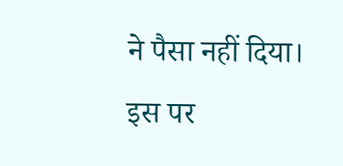ने पैसा नहीं दिया।
इस पर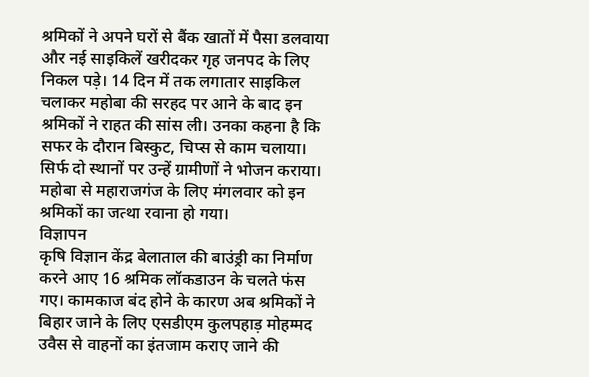श्रमिकों ने अपने घरों से बैंक खातों में पैसा डलवाया और नई साइकिलें खरीदकर गृह जनपद के लिए निकल पड़े। 14 दिन में तक लगातार साइकिल चलाकर महोबा की सरहद पर आने के बाद इन श्रमिकों ने राहत की सांस ली। उनका कहना है कि सफर के दौरान बिस्कुट, चिप्स से काम चलाया। सिर्फ दो स्थानों पर उन्हें ग्रामीणों ने भोजन कराया। महोबा से महाराजगंज के लिए मंगलवार को इन श्रमिकों का जत्था रवाना हो गया।
विज्ञापन
कृषि विज्ञान केंद्र बेलाताल की बाउंड्री का निर्माण करने आए 16 श्रमिक लॉकडाउन के चलते फंस गए। कामकाज बंद होने के कारण अब श्रमिकों ने बिहार जाने के लिए एसडीएम कुलपहाड़ मोहम्मद उवैस से वाहनों का इंतजाम कराए जाने की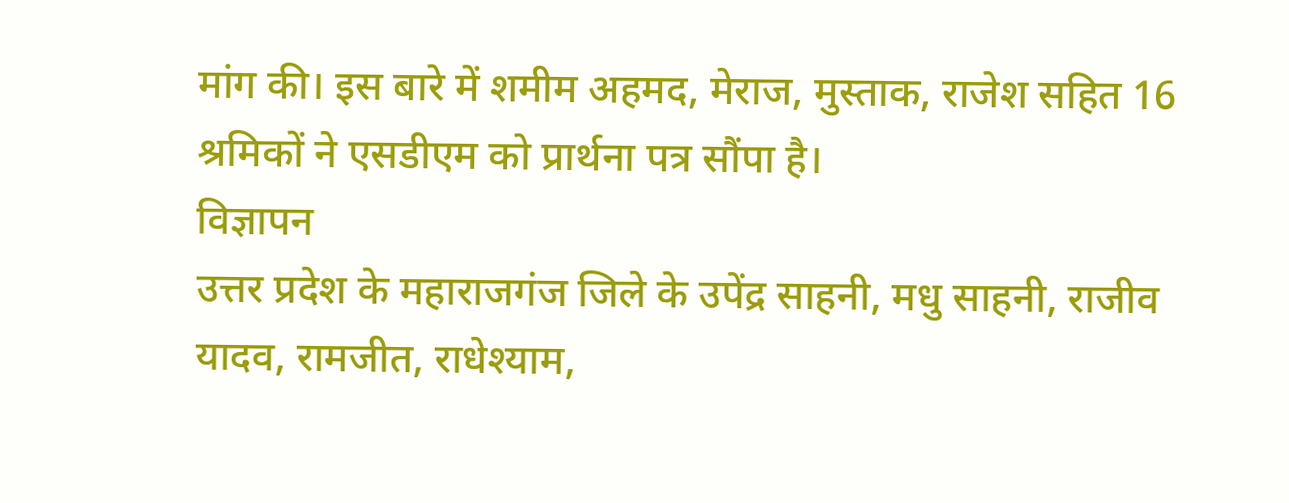मांग की। इस बारे में शमीम अहमद, मेराज, मुस्ताक, राजेश सहित 16 श्रमिकों ने एसडीएम को प्रार्थना पत्र सौंपा है।
विज्ञापन
उत्तर प्रदेश के महाराजगंज जिले के उपेंद्र साहनी, मधु साहनी, राजीव यादव, रामजीत, राधेश्याम,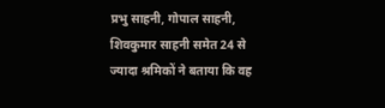प्रभु साहनी, गोपाल साहनी, शिवकुमार साहनी समेत 24 से ज्यादा श्रमिकों ने बताया कि वह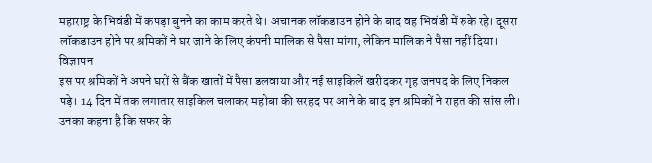महाराष्ट्र के भिवंडी में कपड़ा बुनने का काम करते थे। अचानक लॉकडाउन होने के बाद वह भिवंडी में रुके रहे। दूसरा लॉकडाउन होने पर श्रमिकों ने घर जाने के लिए कंपनी मालिक से पैसा मांगा, लेकिन मालिक ने पैसा नहीं दिया।
विज्ञापन
इस पर श्रमिकों ने अपने घरों से बैंक खातों में पैसा डलवाया और नई साइकिलें खरीदकर गृह जनपद के लिए निकल पड़े। 14 दिन में तक लगातार साइकिल चलाकर महोबा की सरहद पर आने के बाद इन श्रमिकों ने राहत की सांस ली। उनका कहना है कि सफर के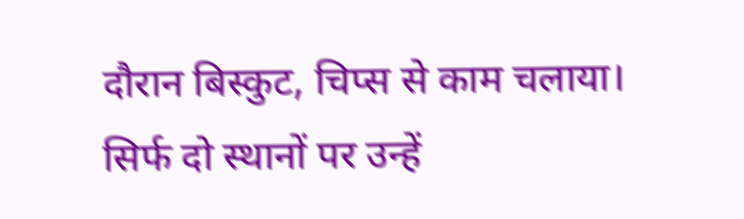दौरान बिस्कुट, चिप्स से काम चलाया। सिर्फ दो स्थानों पर उन्हें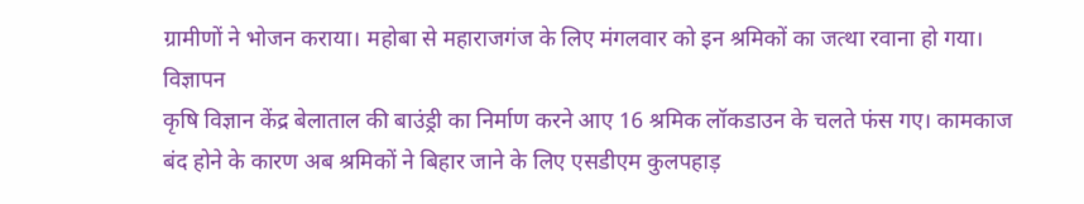ग्रामीणों ने भोजन कराया। महोबा से महाराजगंज के लिए मंगलवार को इन श्रमिकों का जत्था रवाना हो गया।
विज्ञापन
कृषि विज्ञान केंद्र बेलाताल की बाउंड्री का निर्माण करने आए 16 श्रमिक लॉकडाउन के चलते फंस गए। कामकाज बंद होने के कारण अब श्रमिकों ने बिहार जाने के लिए एसडीएम कुलपहाड़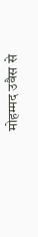मोहम्मद उवैस से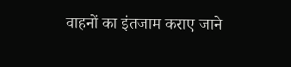वाहनों का इंतजाम कराए जाने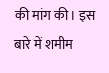की मांग की। इस बारे में शमीम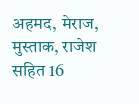अहमद, मेराज, मुस्ताक, राजेश सहित 16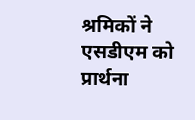श्रमिकों ने एसडीएम को प्रार्थना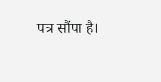पत्र सौंपा है।